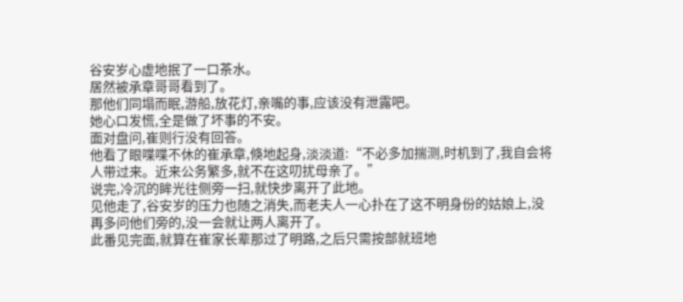谷安岁心虚地抿了一口茶水。
居然被承章哥哥看到了。
那他们同塌而眠,游船,放花灯,亲嘴的事,应该没有泄露吧。
她心口发慌,全是做了坏事的不安。
面对盘问,崔则行没有回答。
他看了眼喋喋不休的崔承章,倏地起身,淡淡道:“不必多加揣测,时机到了,我自会将人带过来。近来公务繁多,就不在这叨扰母亲了。”
说完,冷沉的眸光往侧旁一扫,就快步离开了此地。
见他走了,谷安岁的压力也随之消失,而老夫人一心扑在了这不明身份的姑娘上,没再多问他们旁的,没一会就让两人离开了。
此番见完面,就算在崔家长辈那过了明路,之后只需按部就班地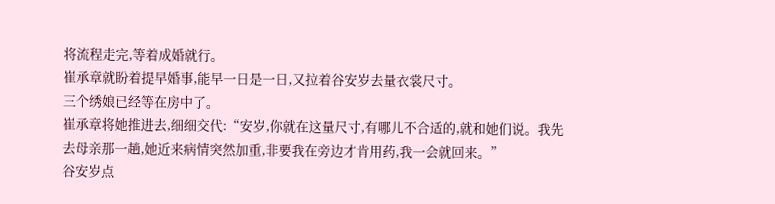将流程走完,等着成婚就行。
崔承章就盼着提早婚事,能早一日是一日,又拉着谷安岁去量衣裳尺寸。
三个绣娘已经等在房中了。
崔承章将她推进去,细细交代:“安岁,你就在这量尺寸,有哪儿不合适的,就和她们说。我先去母亲那一趟,她近来病情突然加重,非要我在旁边才肯用药,我一会就回来。”
谷安岁点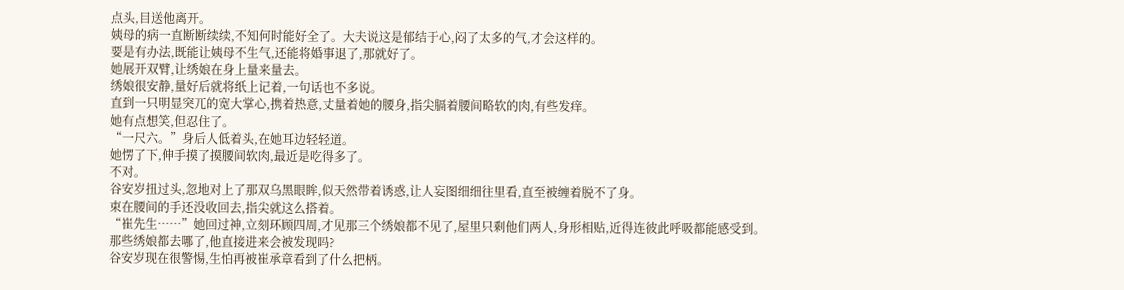点头,目送他离开。
姨母的病一直断断续续,不知何时能好全了。大夫说这是郁结于心,闷了太多的气,才会这样的。
要是有办法,既能让姨母不生气,还能将婚事退了,那就好了。
她展开双臂,让绣娘在身上量来量去。
绣娘很安静,量好后就将纸上记着,一句话也不多说。
直到一只明显突兀的宽大掌心,携着热意,丈量着她的腰身,指尖膈着腰间略软的肉,有些发痒。
她有点想笑,但忍住了。
“一尺六。”身后人低着头,在她耳边轻轻道。
她愣了下,伸手摸了摸腰间软肉,最近是吃得多了。
不对。
谷安岁扭过头,忽地对上了那双乌黑眼眸,似天然带着诱惑,让人妄图细细往里看,直至被缠着脱不了身。
束在腰间的手还没收回去,指尖就这么搭着。
“崔先生……”她回过神,立刻环顾四周,才见那三个绣娘都不见了,屋里只剩他们两人,身形相贴,近得连彼此呼吸都能感受到。
那些绣娘都去哪了,他直接进来会被发现吗?
谷安岁现在很警惕,生怕再被崔承章看到了什么把柄。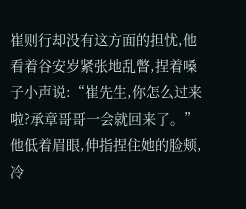崔则行却没有这方面的担忧,他看着谷安岁紧张地乱瞥,捏着嗓子小声说:“崔先生,你怎么过来啦?承章哥哥一会就回来了。”
他低着眉眼,伸指捏住她的脸颊,冷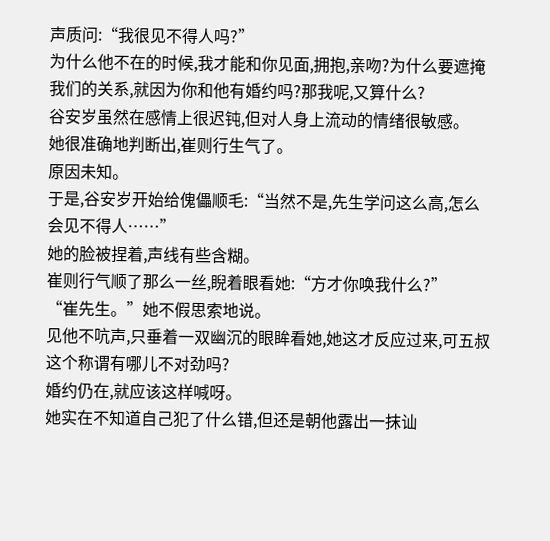声质问:“我很见不得人吗?”
为什么他不在的时候,我才能和你见面,拥抱,亲吻?为什么要遮掩我们的关系,就因为你和他有婚约吗?那我呢,又算什么?
谷安岁虽然在感情上很迟钝,但对人身上流动的情绪很敏感。
她很准确地判断出,崔则行生气了。
原因未知。
于是,谷安岁开始给傀儡顺毛:“当然不是,先生学问这么高,怎么会见不得人……”
她的脸被捏着,声线有些含糊。
崔则行气顺了那么一丝,睨着眼看她:“方才你唤我什么?”
“崔先生。”她不假思索地说。
见他不吭声,只垂着一双幽沉的眼眸看她,她这才反应过来,可五叔这个称谓有哪儿不对劲吗?
婚约仍在,就应该这样喊呀。
她实在不知道自己犯了什么错,但还是朝他露出一抹讪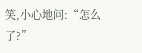笑,小心地问:“怎么了?”